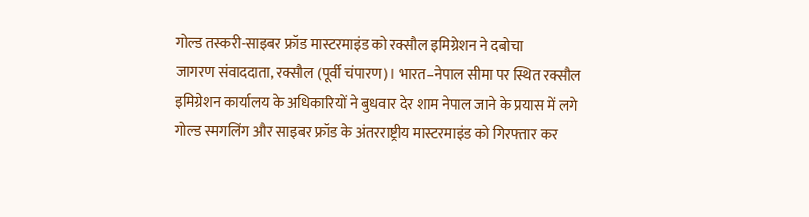गोल्ड तस्करी-साइबर फ्रॉड मास्टरमाइंड को रक्सौल इमिग्रेशन ने दबोचा
जागरण संवाददाता, रक्सौल (पूर्वी चंपारण)। भारत–नेपाल सीमा पर स्थित रक्सौल इमिग्रेशन कार्यालय के अधिकारियों ने बुधवार देर शाम नेपाल जाने के प्रयास में लगे गोल्ड स्मगलिंग और साइबर फ्रॉड के अंतरराष्ट्रीय मास्टरमाइंड को गिरफ्तार कर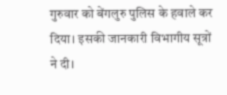गुरुवार को बेंगलुरु पुलिस के हवाले कर दिया। इसकी जानकारी विभागीय सूत्रों ने दी।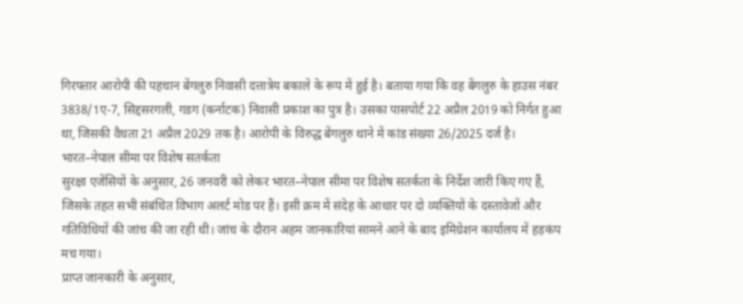गिरफ्तार आरोपी की पहचान बेंगलुरु निवासी दत्तात्रेय बकाले के रूप में हुई है। बताया गया कि वह बेंगलुरु के हाउस नंबर 3838/1ए-7, सिद्दसरगली, गडग (कर्नाटक) निवासी प्रकाश का पुत्र है। उसका पासपोर्ट 22 अप्रैल 2019 को निर्गत हुआ था, जिसकी वैधता 21 अप्रैल 2029 तक है। आरोपी के विरुद्ध बेंगलुरु थाने में कांड संख्या 26/2025 दर्ज है।
भारत–नेपाल सीमा पर विशेष सतर्कता
सुरक्षा एजेंसियों के अनुसार, 26 जनवरी को लेकर भारत–नेपाल सीमा पर विशेष सतर्कता के निर्देश जारी किए गए हैं, जिसके तहत सभी संबंधित विभाग अलर्ट मोड पर हैं। इसी क्रम में संदेह के आधार पर दो व्यक्तियों के दस्तावेजों और गतिविधियों की जांच की जा रही थी। जांच के दौरान अहम जानकारियां सामने आने के बाद इमिग्रेशन कार्यालय में हड़कंप मच गया।
प्राप्त जानकारी के अनुसार,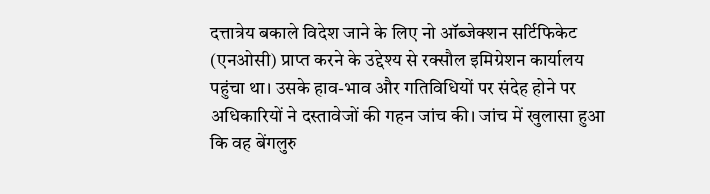दत्तात्रेय बकाले विदेश जाने के लिए नो ऑब्जेक्शन सर्टिफिकेट (एनओसी) प्राप्त करने के उद्देश्य से रक्सौल इमिग्रेशन कार्यालय पहुंचा था। उसके हाव-भाव और गतिविधियों पर संदेह होने पर अधिकारियों ने दस्तावेजों की गहन जांच की। जांच में खुलासा हुआ कि वह बेंगलुरु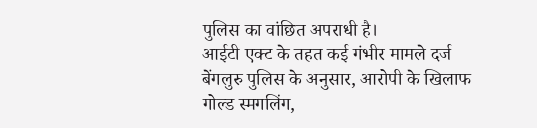पुलिस का वांछित अपराधी है।
आईटी एक्ट के तहत कई गंभीर मामले दर्ज
बेंगलुरु पुलिस के अनुसार, आरोपी के खिलाफ गोल्ड स्मगलिंग,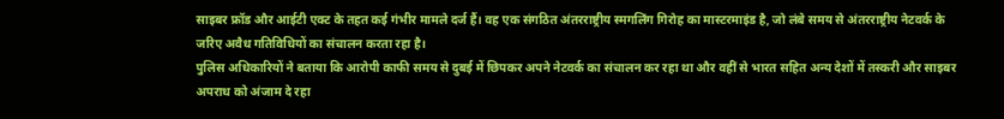साइबर फ्रॉड और आईटी एक्ट के तहत कई गंभीर मामले दर्ज हैं। वह एक संगठित अंतरराष्ट्रीय स्मगलिंग गिरोह का मास्टरमाइंड है, जो लंबे समय से अंतरराष्ट्रीय नेटवर्क के जरिए अवैध गतिविधियों का संचालन करता रहा है।
पुलिस अधिकारियों ने बताया कि आरोपी काफी समय से दुबई में छिपकर अपने नेटवर्क का संचालन कर रहा था और वहीं से भारत सहित अन्य देशों में तस्करी और साइबर अपराध को अंजाम दे रहा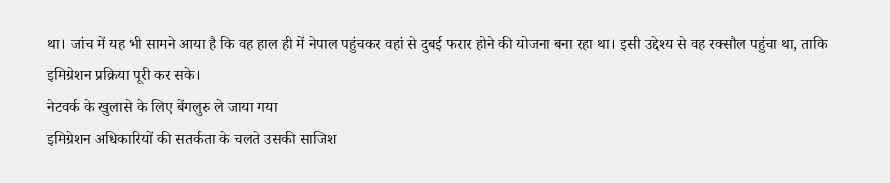था। जांच में यह भी सामने आया है कि वह हाल ही में नेपाल पहुंचकर वहां से दुबई फरार होने की योजना बना रहा था। इसी उद्देश्य से वह रक्सौल पहुंचा था, ताकि इमिग्रेशन प्रक्रिया पूरी कर सके।
नेटवर्क के खुलासे के लिए बेंगलुरु ले जाया गया
इमिग्रेशन अधिकारियों की सतर्कता के चलते उसकी साजिश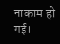नाकाम हो गई।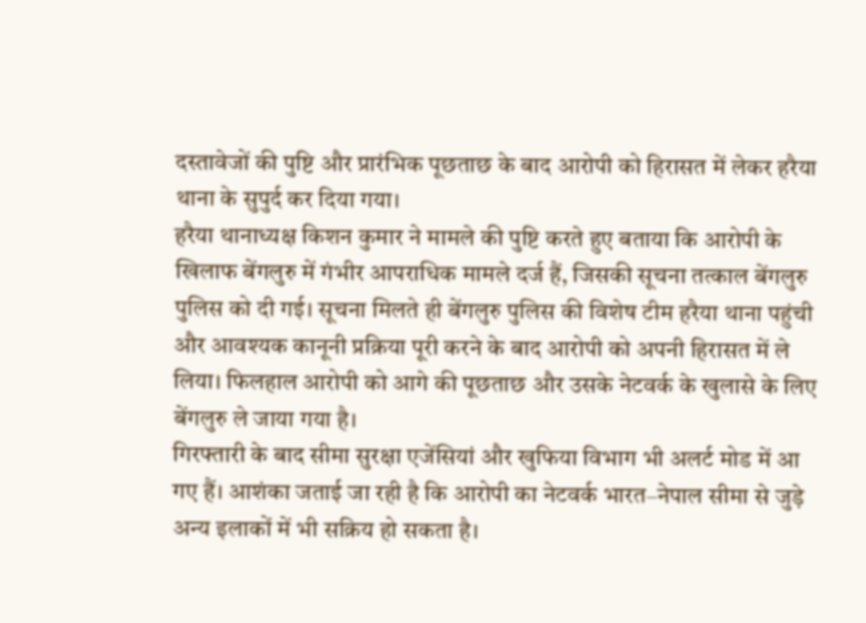दस्तावेजों की पुष्टि और प्रारंभिक पूछताछ के बाद आरोपी को हिरासत में लेकर हरैया थाना के सुपुर्द कर दिया गया।
हरैया थानाध्यक्ष किशन कुमार ने मामले की पुष्टि करते हुए बताया कि आरोपी के खिलाफ बेंगलुरु में गंभीर आपराधिक मामले दर्ज हैं, जिसकी सूचना तत्काल बेंगलुरु पुलिस को दी गई। सूचना मिलते ही बेंगलुरु पुलिस की विशेष टीम हरैया थाना पहुंची और आवश्यक कानूनी प्रक्रिया पूरी करने के बाद आरोपी को अपनी हिरासत में ले लिया। फिलहाल आरोपी को आगे की पूछताछ और उसके नेटवर्क के खुलासे के लिए बेंगलुरु ले जाया गया है।
गिरफ्तारी के बाद सीमा सुरक्षा एजेंसियां और खुफिया विभाग भी अलर्ट मोड में आ गए हैं। आशंका जताई जा रही है कि आरोपी का नेटवर्क भारत–नेपाल सीमा से जुड़े अन्य इलाकों में भी सक्रिय हो सकता है।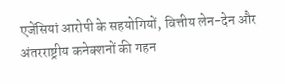एजेंसियां आरोपी के सहयोगियों, वित्तीय लेन-देन और अंतरराष्ट्रीय कनेक्शनों की गहन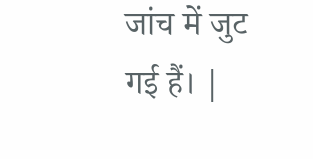जांच में जुट गई हैं। |